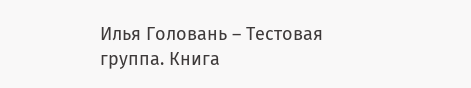Илья Головань – Тестовая группа. Книга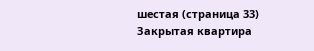шестая (страница 33)
Закрытая квартира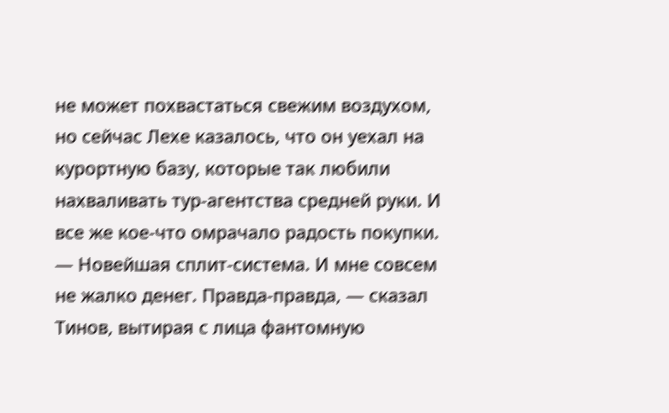не может похвастаться свежим воздухом, но сейчас Лехе казалось, что он уехал на курортную базу, которые так любили нахваливать тур-агентства средней руки. И все же кое-что омрачало радость покупки.
— Новейшая сплит-система. И мне совсем не жалко денег. Правда-правда, — сказал Тинов, вытирая с лица фантомную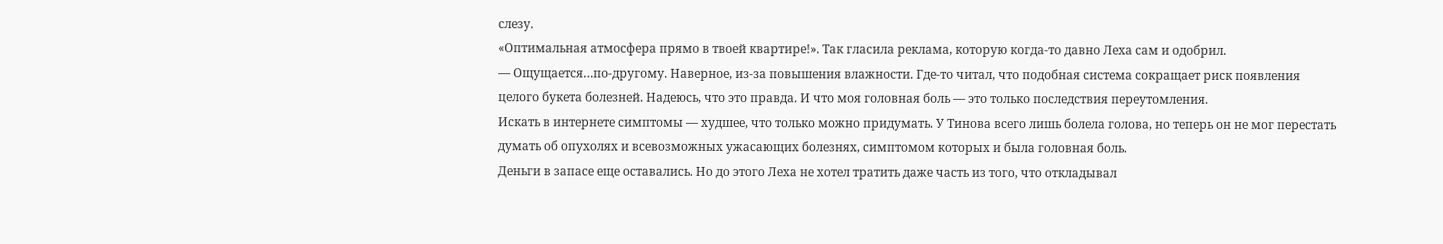слезу.
«Оптимальная атмосфера прямо в твоей квартире!». Так гласила реклама, которую когда-то давно Леха сам и одобрил.
— Ощущается…по-другому. Наверное, из-за повышения влажности. Где-то читал, что подобная система сокращает риск появления целого букета болезней. Надеюсь, что это правда. И что моя головная боль — это только последствия переутомления.
Искать в интернете симптомы — худшее, что только можно придумать. У Тинова всего лишь болела голова, но теперь он не мог перестать думать об опухолях и всевозможных ужасающих болезнях, симптомом которых и была головная боль.
Деньги в запасе еще оставались. Но до этого Леха не хотел тратить даже часть из того, что откладывал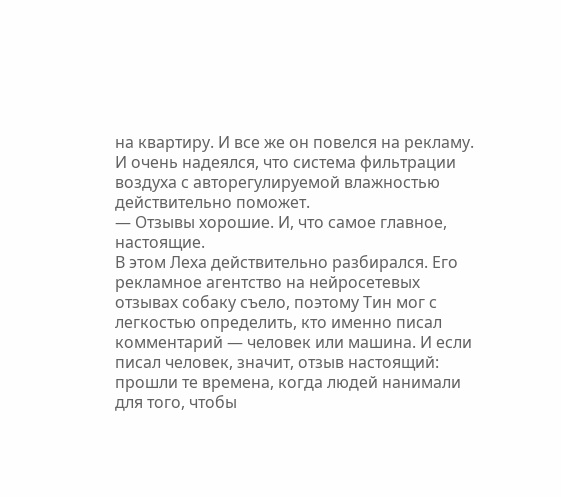на квартиру. И все же он повелся на рекламу. И очень надеялся, что система фильтрации воздуха с авторегулируемой влажностью действительно поможет.
— Отзывы хорошие. И, что самое главное, настоящие.
В этом Леха действительно разбирался. Его рекламное агентство на нейросетевых отзывах собаку съело, поэтому Тин мог с легкостью определить, кто именно писал комментарий — человек или машина. И если писал человек, значит, отзыв настоящий: прошли те времена, когда людей нанимали для того, чтобы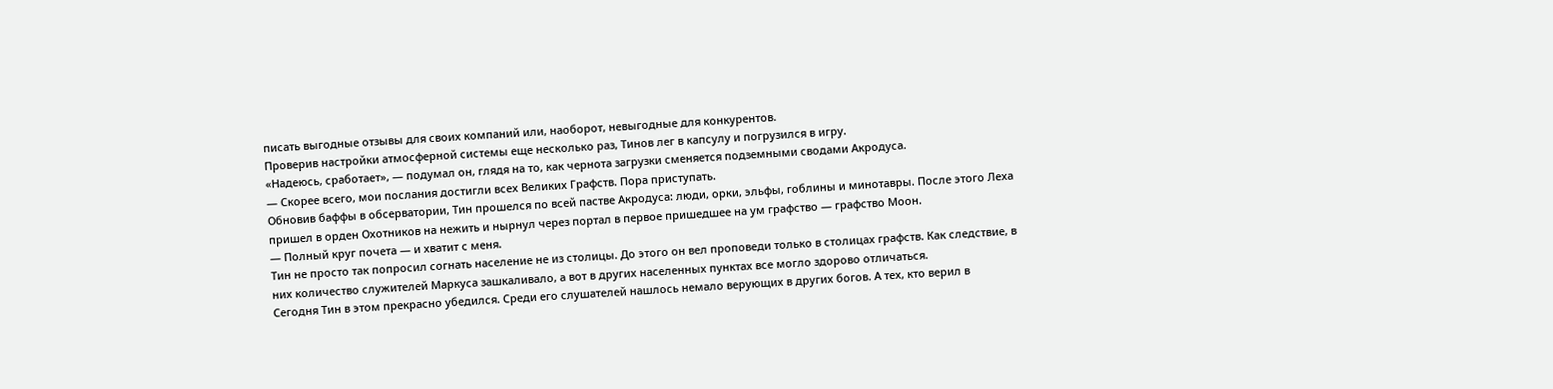писать выгодные отзывы для своих компаний или, наоборот, невыгодные для конкурентов.
Проверив настройки атмосферной системы еще несколько раз, Тинов лег в капсулу и погрузился в игру.
«Надеюсь, сработает», — подумал он, глядя на то, как чернота загрузки сменяется подземными сводами Акродуса.
— Скорее всего, мои послания достигли всех Великих Графств. Пора приступать.
Обновив баффы в обсерватории, Тин прошелся по всей пастве Акродуса: люди, орки, эльфы, гоблины и минотавры. После этого Леха пришел в орден Охотников на нежить и нырнул через портал в первое пришедшее на ум графство — графство Моон.
— Полный круг почета — и хватит с меня.
Тин не просто так попросил согнать население не из столицы. До этого он вел проповеди только в столицах графств. Как следствие, в них количество служителей Маркуса зашкаливало, а вот в других населенных пунктах все могло здорово отличаться.
Сегодня Тин в этом прекрасно убедился. Среди его слушателей нашлось немало верующих в других богов. А тех, кто верил в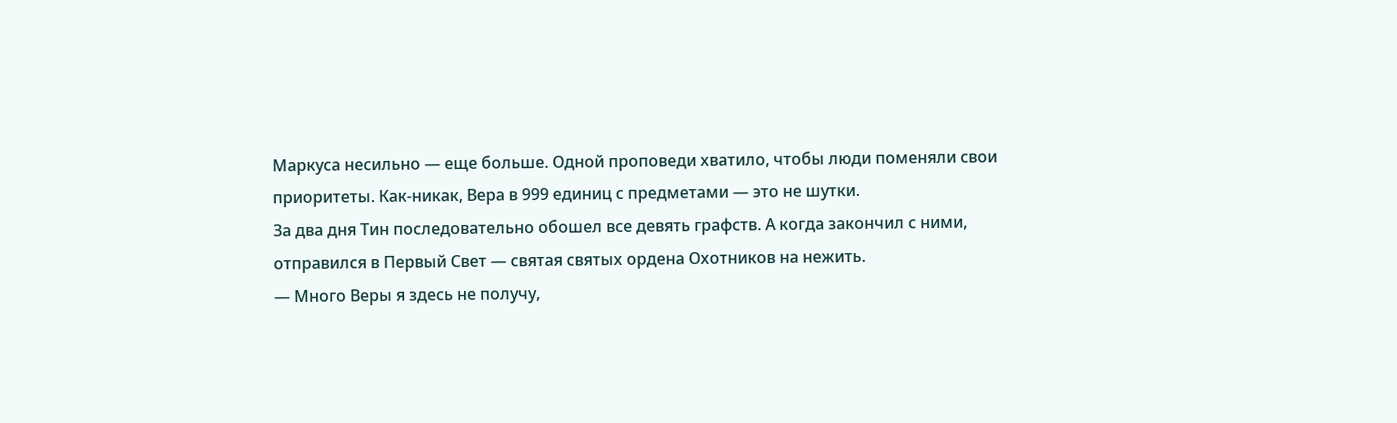Маркуса несильно — еще больше. Одной проповеди хватило, чтобы люди поменяли свои приоритеты. Как-никак, Вера в 999 единиц с предметами — это не шутки.
За два дня Тин последовательно обошел все девять графств. А когда закончил с ними, отправился в Первый Свет — святая святых ордена Охотников на нежить.
— Много Веры я здесь не получу,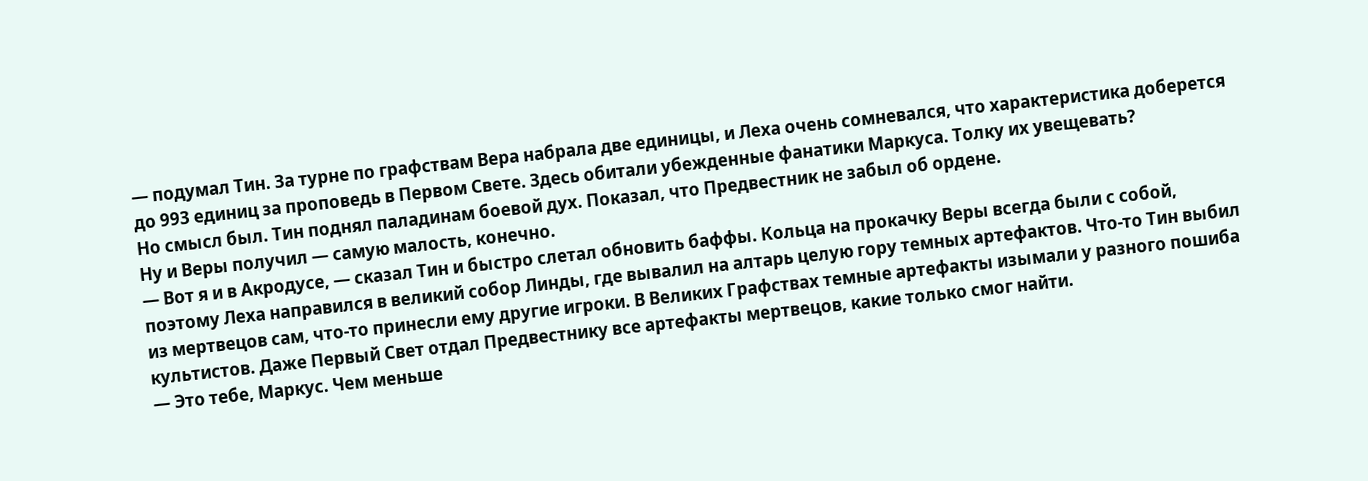— подумал Тин. За турне по графствам Вера набрала две единицы, и Леха очень сомневался, что характеристика доберется до 993 единиц за проповедь в Первом Свете. Здесь обитали убежденные фанатики Маркуса. Толку их увещевать?
Но смысл был. Тин поднял паладинам боевой дух. Показал, что Предвестник не забыл об ордене.
Ну и Веры получил — самую малость, конечно.
— Вот я и в Акродусе, — сказал Тин и быстро слетал обновить баффы. Кольца на прокачку Веры всегда были с собой, поэтому Леха направился в великий собор Линды, где вывалил на алтарь целую гору темных артефактов. Что-то Тин выбил из мертвецов сам, что-то принесли ему другие игроки. В Великих Графствах темные артефакты изымали у разного пошиба культистов. Даже Первый Свет отдал Предвестнику все артефакты мертвецов, какие только смог найти.
— Это тебе, Маркус. Чем меньше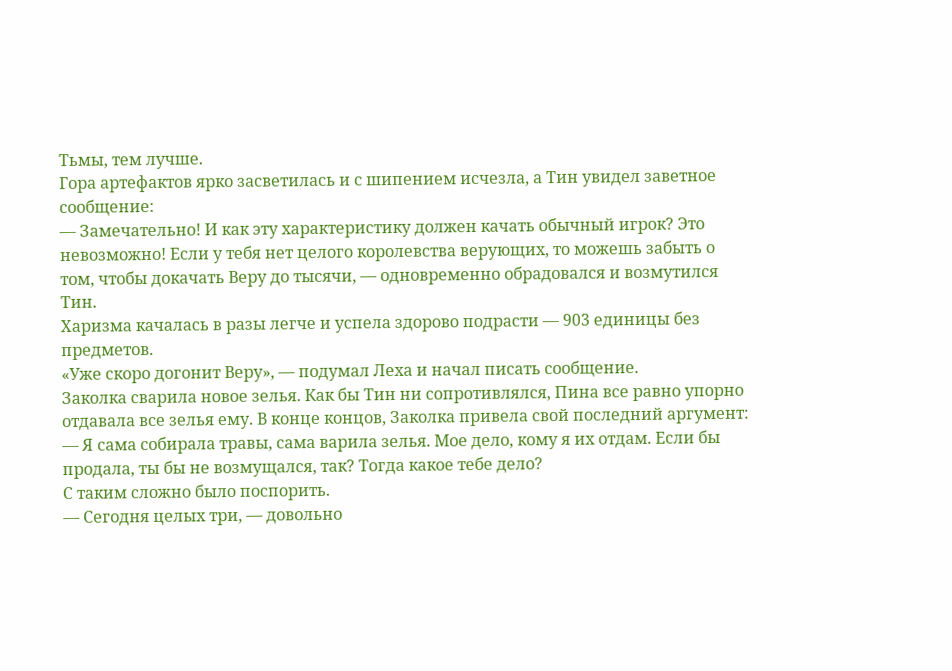Тьмы, тем лучше.
Гора артефактов ярко засветилась и с шипением исчезла, а Тин увидел заветное сообщение:
— Замечательно! И как эту характеристику должен качать обычный игрок? Это невозможно! Если у тебя нет целого королевства верующих, то можешь забыть о том, чтобы докачать Веру до тысячи, — одновременно обрадовался и возмутился Тин.
Харизма качалась в разы легче и успела здорово подрасти — 903 единицы без предметов.
«Уже скоро догонит Веру», — подумал Леха и начал писать сообщение.
Заколка сварила новое зелья. Как бы Тин ни сопротивлялся, Пина все равно упорно отдавала все зелья ему. В конце концов, Заколка привела свой последний аргумент:
— Я сама собирала травы, сама варила зелья. Мое дело, кому я их отдам. Если бы продала, ты бы не возмущался, так? Тогда какое тебе дело?
С таким сложно было поспорить.
— Сегодня целых три, — довольно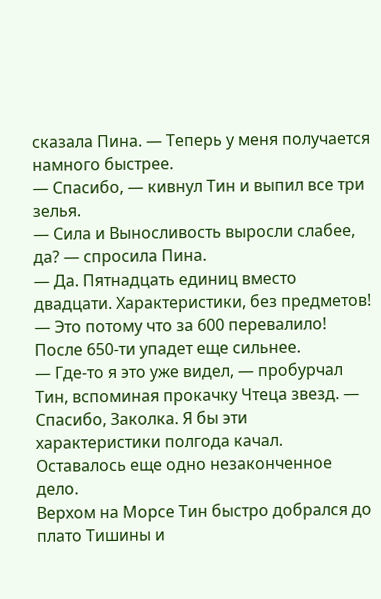сказала Пина. — Теперь у меня получается намного быстрее.
— Спасибо, — кивнул Тин и выпил все три зелья.
— Сила и Выносливость выросли слабее, да? — спросила Пина.
— Да. Пятнадцать единиц вместо двадцати. Характеристики, без предметов!
— Это потому что за 600 перевалило! После 650-ти упадет еще сильнее.
— Где-то я это уже видел, — пробурчал Тин, вспоминая прокачку Чтеца звезд. — Спасибо, Заколка. Я бы эти характеристики полгода качал.
Оставалось еще одно незаконченное дело.
Верхом на Морсе Тин быстро добрался до плато Тишины и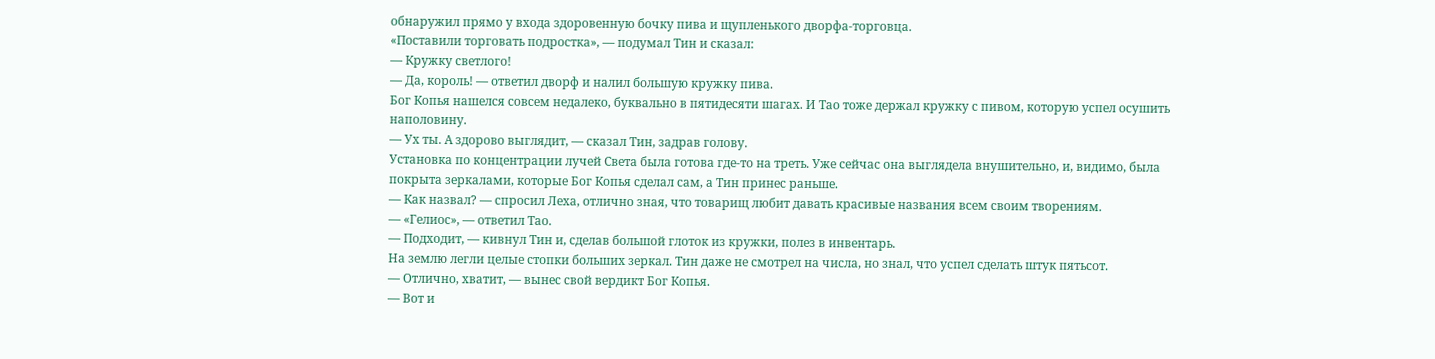обнаружил прямо у входа здоровенную бочку пива и щупленького дворфа-торговца.
«Поставили торговать подростка», — подумал Тин и сказал:
— Кружку светлого!
— Да, король! — ответил дворф и налил большую кружку пива.
Бог Копья нашелся совсем недалеко, буквально в пятидесяти шагах. И Тао тоже держал кружку с пивом, которую успел осушить наполовину.
— Ух ты. А здорово выглядит, — сказал Тин, задрав голову.
Установка по концентрации лучей Света была готова где-то на треть. Уже сейчас она выглядела внушительно, и, видимо, была покрыта зеркалами, которые Бог Копья сделал сам, а Тин принес раньше.
— Как назвал? — спросил Леха, отлично зная, что товарищ любит давать красивые названия всем своим творениям.
— «Гелиос», — ответил Тао.
— Подходит, — кивнул Тин и, сделав большой глоток из кружки, полез в инвентарь.
На землю легли целые стопки больших зеркал. Тин даже не смотрел на числа, но знал, что успел сделать штук пятьсот.
— Отлично, хватит, — вынес свой вердикт Бог Копья.
— Вот и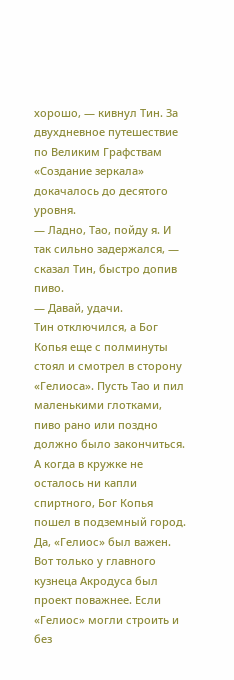хорошо, — кивнул Тин. За двухдневное путешествие по Великим Графствам «Создание зеркала» докачалось до десятого уровня.
— Ладно, Тао, пойду я. И так сильно задержался, — сказал Тин, быстро допив пиво.
— Давай, удачи.
Тин отключился, а Бог Копья еще с полминуты стоял и смотрел в сторону «Гелиоса». Пусть Тао и пил маленькими глотками, пиво рано или поздно должно было закончиться. А когда в кружке не осталось ни капли спиртного, Бог Копья пошел в подземный город.
Да, «Гелиос» был важен. Вот только у главного кузнеца Акродуса был проект поважнее. Если «Гелиос» могли строить и без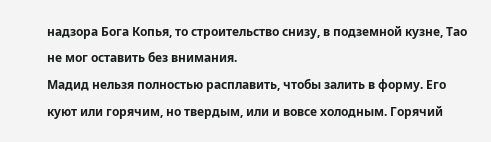надзора Бога Копья, то строительство снизу, в подземной кузне, Тао не мог оставить без внимания.
Мадид нельзя полностью расплавить, чтобы залить в форму. Его куют или горячим, но твердым, или и вовсе холодным. Горячий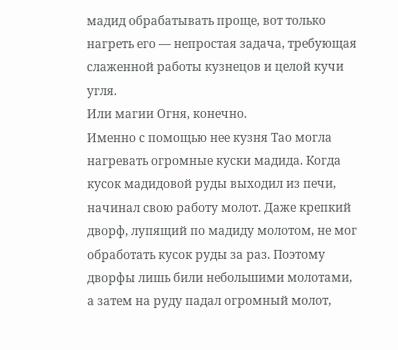мадид обрабатывать проще, вот только нагреть его — непростая задача, требующая слаженной работы кузнецов и целой кучи угля.
Или магии Огня, конечно.
Именно с помощью нее кузня Тао могла нагревать огромные куски мадида. Когда кусок мадидовой руды выходил из печи, начинал свою работу молот. Даже крепкий дворф, лупящий по мадиду молотом, не мог обработать кусок руды за раз. Поэтому дворфы лишь били небольшими молотами, а затем на руду падал огромный молот,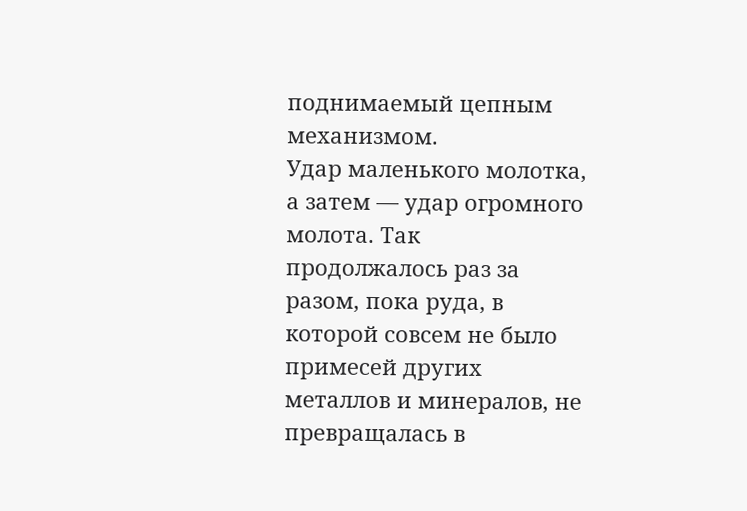поднимаемый цепным механизмом.
Удар маленького молотка, а затем — удар огромного молота. Так продолжалось раз за разом, пока руда, в которой совсем не было примесей других металлов и минералов, не превращалась в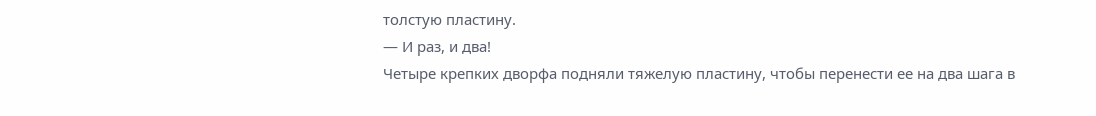толстую пластину.
— И раз, и два!
Четыре крепких дворфа подняли тяжелую пластину, чтобы перенести ее на два шага в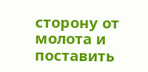сторону от молота и поставить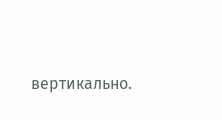вертикально.